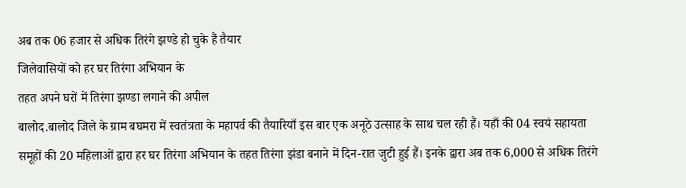अब तक 06 हजार से अधिक तिरंगे झण्डे हो चुके हैं तैयार
जिलेवासियों को हर घर तिरंगा अभियान के
तहत अपने घरों में तिरंगा झण्डा लगाने की अपील
बालोद.बालोद जिले के ग्राम बघमरा में स्वतंत्रता के महापर्व की तैयारियाँ इस बार एक अनूठे उत्साह के साथ चल रही हैं। यहाँ की 04 स्वयं सहायता समूहों की 20 महिलाओं द्वारा हर घर तिरंगा अभियान के तहत तिरंगा झंडा बनाने में दिन-रात जुटी हुई हैं। इनके द्वारा अब तक 6,000 से अधिक तिरंगे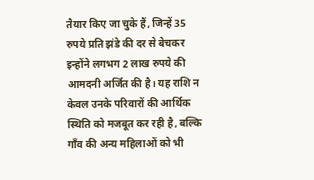तैयार किए जा चुके हैं, जिन्हें 35 रुपये प्रति झंडे की दर से बेचकर इन्होंने लगभग 2 लाख रुपये की आमदनी अर्जित की है। यह राशि न केवल उनके परिवारों की आर्थिक स्थिति को मजबूत कर रही है, बल्कि गाँव की अन्य महिलाओं को भी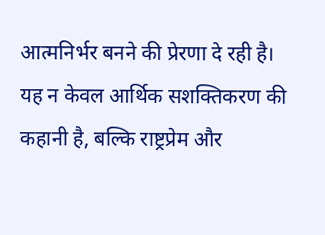आत्मनिर्भर बनने की प्रेरणा दे रही है। यह न केवल आर्थिक सशक्तिकरण की कहानी है, बल्कि राष्ट्रप्रेम और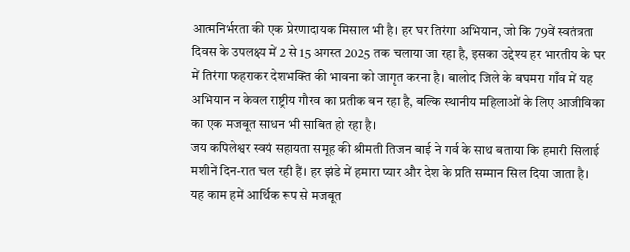आत्मनिर्भरता की एक प्रेरणादायक मिसाल भी है। हर घर तिरंगा अभियान, जो कि 79वें स्वतंत्रता दिवस के उपलक्ष्य में 2 से 15 अगस्त 2025 तक चलाया जा रहा है, इसका उद्देश्य हर भारतीय के घर में तिरंगा फहराकर देशभक्ति की भावना को जागृत करना है। बालोद जिले के बघमरा गाँव में यह अभियान न केवल राष्ट्रीय गौरव का प्रतीक बन रहा है, बल्कि स्थानीय महिलाओं के लिए आजीविका का एक मजबूत साधन भी साबित हो रहा है।
जय कपिलेश्वर स्वयं सहायता समूह की श्रीमती तिजन बाई ने गर्व के साथ बताया कि हमारी सिलाई मशीनें दिन-रात चल रही हैं। हर झंडे में हमारा प्यार और देश के प्रति सम्मान सिल दिया जाता है। यह काम हमें आर्थिक रूप से मजबूत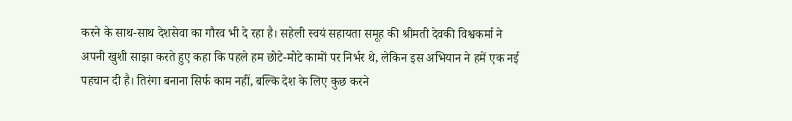करने के साथ-साथ देशसेवा का गौरव भी दे रहा है। सहेली स्वयं सहायता समूह की श्रीमती देवकी विश्वकर्मा ने अपनी खुशी साझा करते हुए कहा कि पहले हम छोटे-मोटे कामों पर निर्भर थे, लेकिन इस अभियान ने हमें एक नई पहचान दी है। तिरंगा बनाना सिर्फ काम नहीं, बल्कि देश के लिए कुछ करने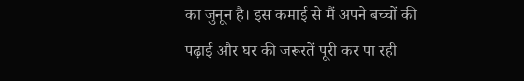का जुनून है। इस कमाई से मैं अपने बच्चों की पढ़ाई और घर की जरूरतें पूरी कर पा रही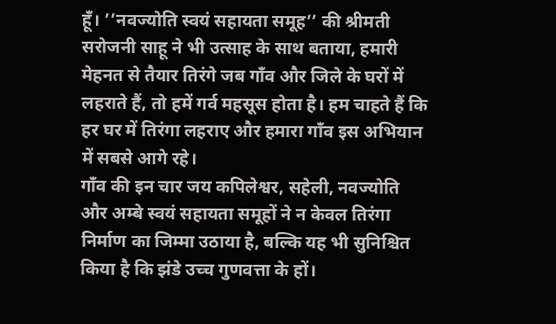हूँ। ’’नवज्योति स्वयं सहायता समूह’’ की श्रीमती सरोजनी साहू ने भी उत्साह के साथ बताया, हमारी मेहनत से तैयार तिरंगे जब गाँव और जिले के घरों में लहराते हैं, तो हमें गर्व महसूस होता है। हम चाहते हैं कि हर घर में तिरंगा लहराए और हमारा गाँव इस अभियान में सबसे आगे रहे।
गाँव की इन चार जय कपिलेश्वर, सहेली, नवज्योति और अम्बे स्वयं सहायता समूहों ने न केवल तिरंगा निर्माण का जिम्मा उठाया है, बल्कि यह भी सुनिश्चित किया है कि झंडे उच्च गुणवत्ता के हों।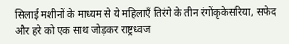सिलाई मशीनों के माध्यम से ये महिलाएँ तिरंगे के तीन रंगोंकृकेसरिया, सफेद और हरे को एक साथ जोड़कर राष्ट्रध्वज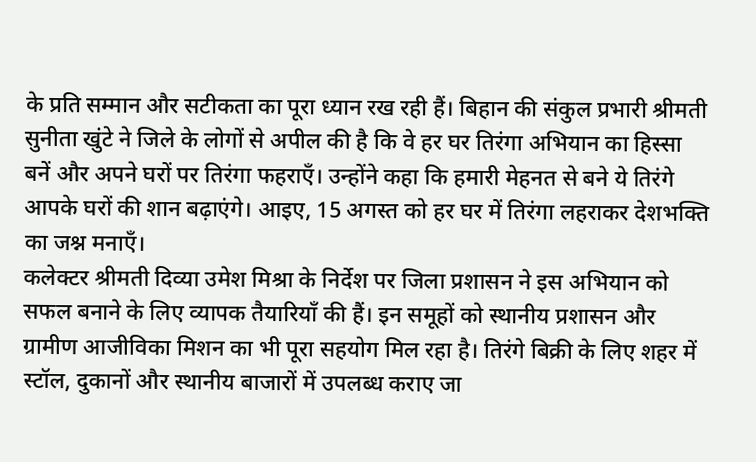के प्रति सम्मान और सटीकता का पूरा ध्यान रख रही हैं। बिहान की संकुल प्रभारी श्रीमती सुनीता खुंटे ने जिले के लोगों से अपील की है कि वे हर घर तिरंगा अभियान का हिस्सा बनें और अपने घरों पर तिरंगा फहराएँ। उन्होंने कहा कि हमारी मेहनत से बने ये तिरंगे आपके घरों की शान बढ़ाएंगे। आइए, 15 अगस्त को हर घर में तिरंगा लहराकर देशभक्ति का जश्न मनाएँ।
कलेक्टर श्रीमती दिव्या उमेश मिश्रा के निर्देश पर जिला प्रशासन ने इस अभियान को सफल बनाने के लिए व्यापक तैयारियाँ की हैं। इन समूहों को स्थानीय प्रशासन और ग्रामीण आजीविका मिशन का भी पूरा सहयोग मिल रहा है। तिरंगे बिक्री के लिए शहर में स्टॉल, दुकानों और स्थानीय बाजारों में उपलब्ध कराए जा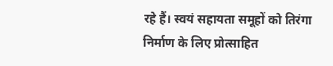रहे हैं। स्वयं सहायता समूहों को तिरंगा निर्माण के लिए प्रोत्साहित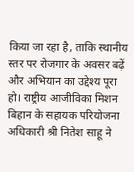किया जा रहा है, ताकि स्थानीय स्तर पर रोजगार के अवसर बढ़ें और अभियान का उद्देश्य पूरा हो। राष्ट्रीय आजीविका मिशन बिहान के सहायक परियोजना अधिकारी श्री नितेश साहू ने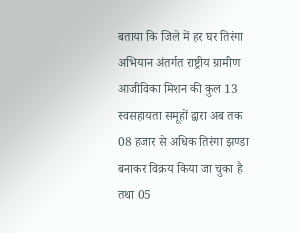बताया कि जिले में हर घर तिरंगा अभियान अंतर्गत राष्ट्रीय ग्रामीण आजीविका मिशन की कुल 13 स्वसहायता समूहों द्वारा अब तक 08 हजार से अधिक तिरंगा झण्डा बनाकर विक्रय किया जा चुका है तथा 05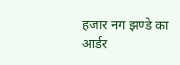हजार नग झण्डे का आर्डर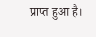प्राप्त हुआ है।